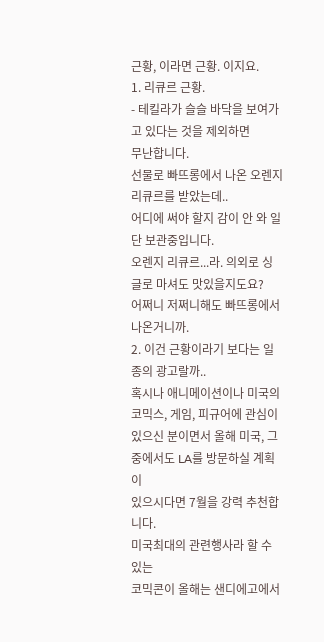근황, 이라면 근황. 이지요.
1. 리큐르 근황.
- 테킬라가 슬슬 바닥을 보여가고 있다는 것을 제외하면
무난합니다.
선물로 빠뜨롱에서 나온 오렌지 리큐르를 받았는데..
어디에 써야 할지 감이 안 와 일단 보관중입니다.
오렌지 리큐르...라. 의외로 싱글로 마셔도 맛있을지도요?
어쩌니 저쩌니해도 빠뜨롱에서 나온거니까.
2. 이건 근황이라기 보다는 일종의 광고랄까..
혹시나 애니메이션이나 미국의 코믹스, 게임, 피규어에 관심이
있으신 분이면서 올해 미국, 그 중에서도 LA를 방문하실 계획이
있으시다면 7월을 강력 추천합니다.
미국최대의 관련행사라 할 수 있는
코믹콘이 올해는 샌디에고에서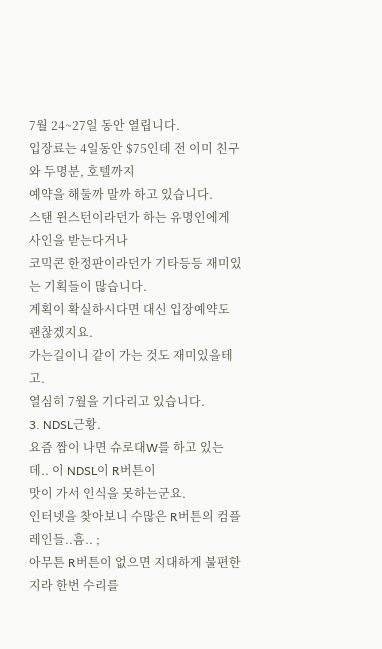7월 24~27일 동안 열립니다.
입장료는 4일동안 $75인데 전 이미 친구와 두명분, 호텔까지
예약을 해둘까 말까 하고 있습니다.
스탠 윈스턴이라던가 하는 유명인에게 사인을 받는다거나
코믹콘 한정판이라던가 기타등등 재미있는 기획들이 많습니다.
계획이 확실하시다면 대신 입장예약도 괜찮겠지요.
가는길이니 같이 가는 것도 재미있을테고.
열심히 7월을 기다리고 있습니다.
3. NDSL근황.
요즘 짬이 나면 슈로대W를 하고 있는데.. 이 NDSL이 R버튼이
맛이 가서 인식을 못하는군요.
인터넷을 찾아보니 수많은 R버튼의 컴플레인들..흠.. ;
아무튼 R버튼이 없으면 지대하게 불편한지라 한번 수리를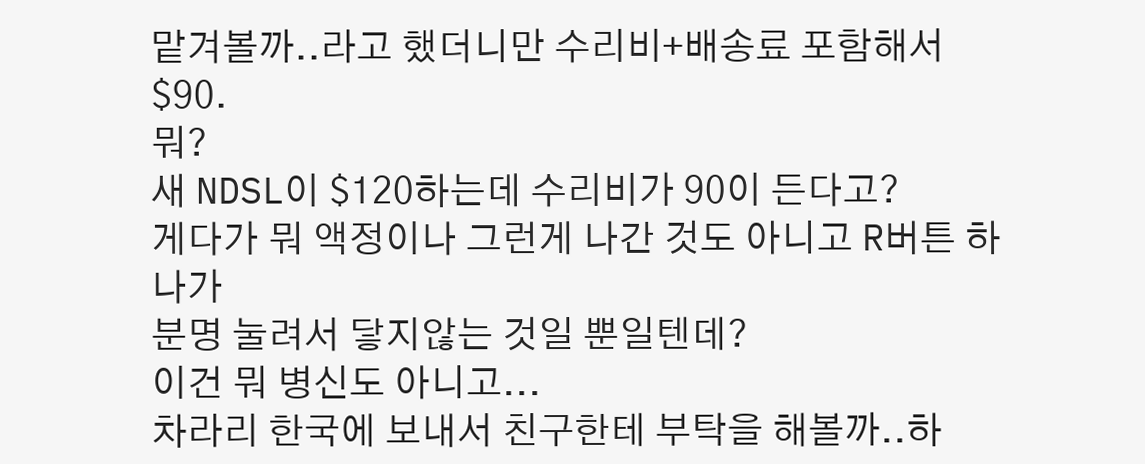맡겨볼까..라고 했더니만 수리비+배송료 포함해서 $90.
뭐?
새 NDSL이 $120하는데 수리비가 90이 든다고?
게다가 뭐 액정이나 그런게 나간 것도 아니고 R버튼 하나가
분명 눌려서 닿지않는 것일 뿐일텐데?
이건 뭐 병신도 아니고...
차라리 한국에 보내서 친구한테 부탁을 해볼까..하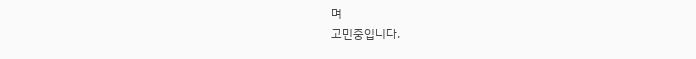며
고민중입니다.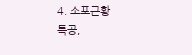4. 소포근황
특공,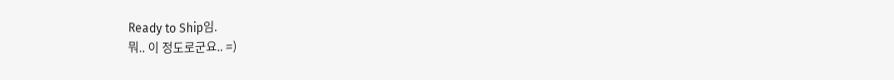Ready to Ship임.
뭐.. 이 정도로군요.. =)